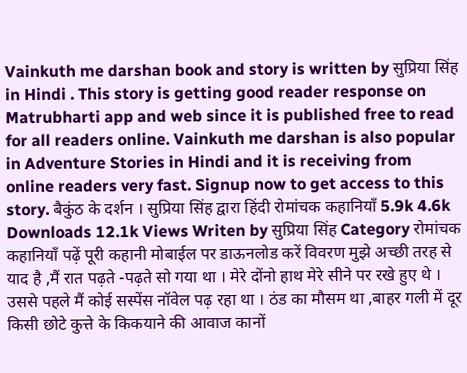Vainkuth me darshan book and story is written by सुप्रिया सिंह in Hindi . This story is getting good reader response on Matrubharti app and web since it is published free to read for all readers online. Vainkuth me darshan is also popular in Adventure Stories in Hindi and it is receiving from online readers very fast. Signup now to get access to this story. बैकुंठ के दर्शन । सुप्रिया सिंह द्वारा हिंदी रोमांचक कहानियाँ 5.9k 4.6k Downloads 12.1k Views Writen by सुप्रिया सिंह Category रोमांचक कहानियाँ पढ़ें पूरी कहानी मोबाईल पर डाऊनलोड करें विवरण मुझे अच्छी तरह से याद है ,मैं रात पढ़ते -पढ़ते सो गया था । मेरे दोंनो हाथ मेरे सीने पर रखे हुए थे । उससे पहले मैं कोई सस्पेंस नॉवेल पढ़ रहा था । ठंड का मौसम था ,बाहर गली में दूर किसी छोटे कुत्ते के किकयाने की आवाज कानों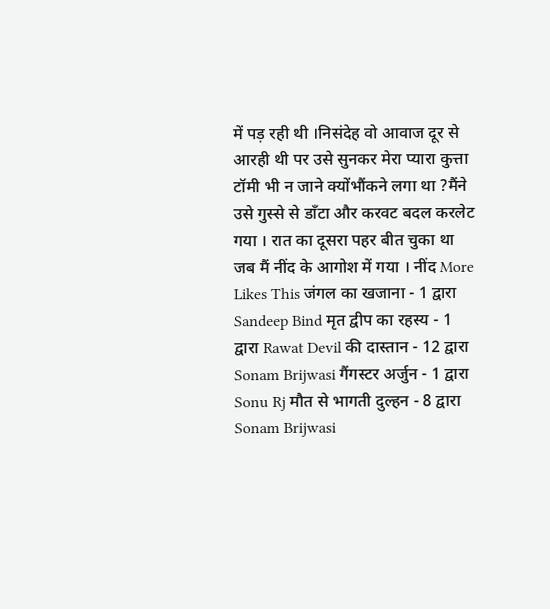में पड़ रही थी ।निसंदेह वो आवाज दूर से आरही थी पर उसे सुनकर मेरा प्यारा कुत्ता टॉमी भी न जाने क्योंभौंकने लगा था ?मैंने उसे गुस्से से डाँटा और करवट बदल करलेट गया । रात का दूसरा पहर बीत चुका था जब मैं नींद के आगोश में गया । नींद More Likes This जंगल का खजाना - 1 द्वारा Sandeep Bind मृत द्वीप का रहस्य - 1 द्वारा Rawat Devil की दास्तान - 12 द्वारा Sonam Brijwasi गैंगस्टर अर्जुन - 1 द्वारा Sonu Rj मौत से भागती दुल्हन - 8 द्वारा Sonam Brijwasi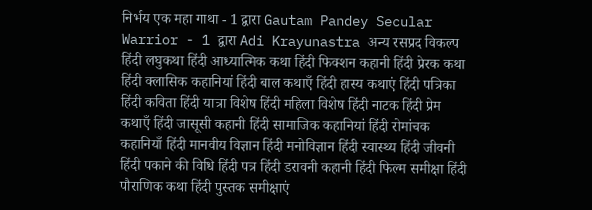निर्भय एक महा गाथा - 1 द्वारा Gautam Pandey Secular Warrior - 1 द्वारा Adi Krayunastra अन्य रसप्रद विकल्प हिंदी लघुकथा हिंदी आध्यात्मिक कथा हिंदी फिक्शन कहानी हिंदी प्रेरक कथा हिंदी क्लासिक कहानियां हिंदी बाल कथाएँ हिंदी हास्य कथाएं हिंदी पत्रिका हिंदी कविता हिंदी यात्रा विशेष हिंदी महिला विशेष हिंदी नाटक हिंदी प्रेम कथाएँ हिंदी जासूसी कहानी हिंदी सामाजिक कहानियां हिंदी रोमांचक कहानियाँ हिंदी मानवीय विज्ञान हिंदी मनोविज्ञान हिंदी स्वास्थ्य हिंदी जीवनी हिंदी पकाने की विधि हिंदी पत्र हिंदी डरावनी कहानी हिंदी फिल्म समीक्षा हिंदी पौराणिक कथा हिंदी पुस्तक समीक्षाएं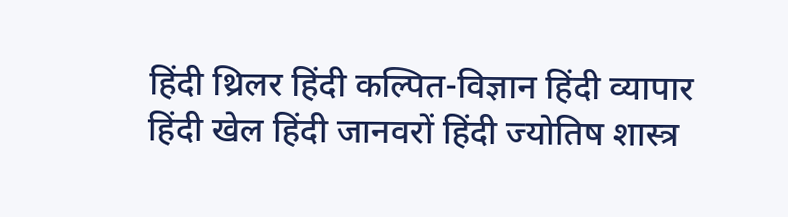हिंदी थ्रिलर हिंदी कल्पित-विज्ञान हिंदी व्यापार हिंदी खेल हिंदी जानवरों हिंदी ज्योतिष शास्त्र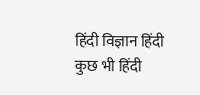हिंदी विज्ञान हिंदी कुछ भी हिंदी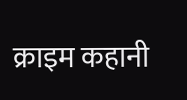क्राइम कहानी